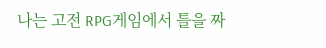나는 고전 RPG게임에서 틀을 짜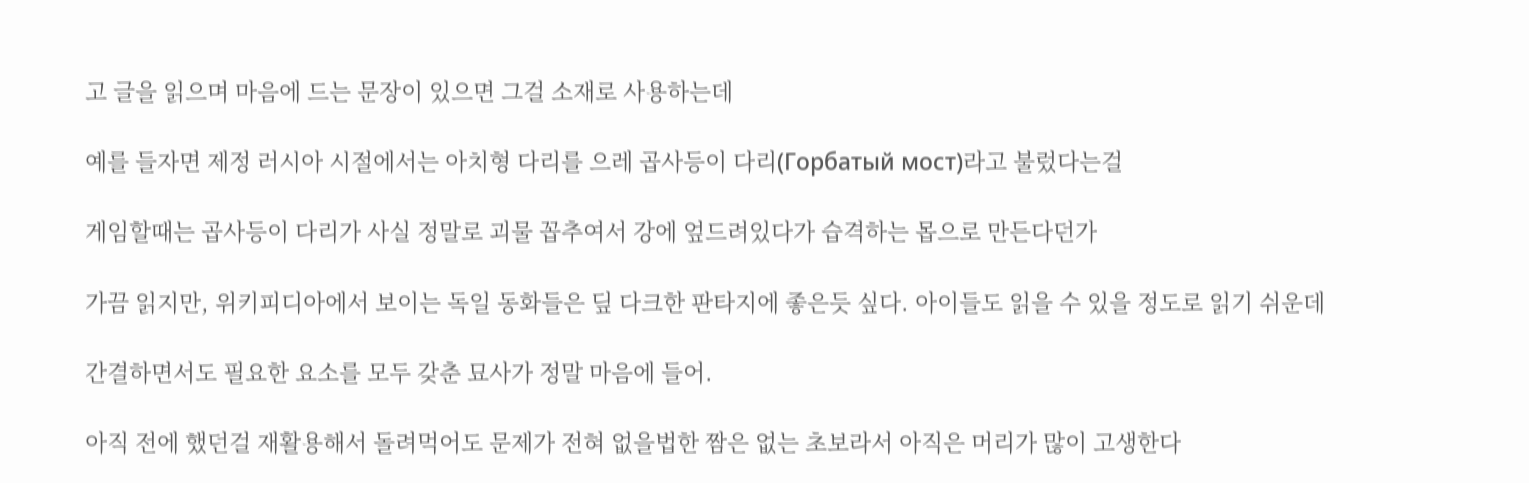고 글을 읽으며 마음에 드는 문장이 있으면 그걸 소재로 사용하는데

예를 들자면 제정 러시아 시절에서는 아치형 다리를 으레 곱사등이 다리(Горбатый мост)라고 불렀다는걸

게임할때는 곱사등이 다리가 사실 정말로 괴물 꼽추여서 강에 엎드려있다가 습격하는 몹으로 만든다던가

가끔 읽지만, 위키피디아에서 보이는 독일 동화들은 딮 다크한 판타지에 좋은듯 싶다. 아이들도 읽을 수 있을 정도로 읽기 쉬운데

간결하면서도 필요한 요소를 모두 갖춘 묘사가 정말 마음에 들어.

아직 전에 했던걸 재활용해서 돌려먹어도 문제가 전혀 없을법한 짬은 없는 초보라서 아직은 머리가 많이 고생한다